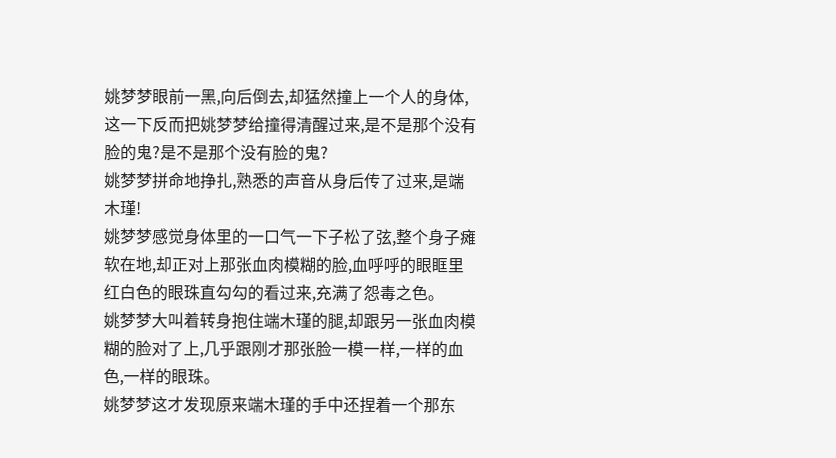姚梦梦眼前一黑,向后倒去,却猛然撞上一个人的身体,这一下反而把姚梦梦给撞得清醒过来,是不是那个没有脸的鬼?是不是那个没有脸的鬼?
姚梦梦拼命地挣扎,熟悉的声音从身后传了过来,是端木瑾!
姚梦梦感觉身体里的一口气一下子松了弦,整个身子瘫软在地,却正对上那张血肉模糊的脸,血呼呼的眼眶里红白色的眼珠直勾勾的看过来,充满了怨毒之色。
姚梦梦大叫着转身抱住端木瑾的腿,却跟另一张血肉模糊的脸对了上,几乎跟刚才那张脸一模一样,一样的血色,一样的眼珠。
姚梦梦这才发现原来端木瑾的手中还捏着一个那东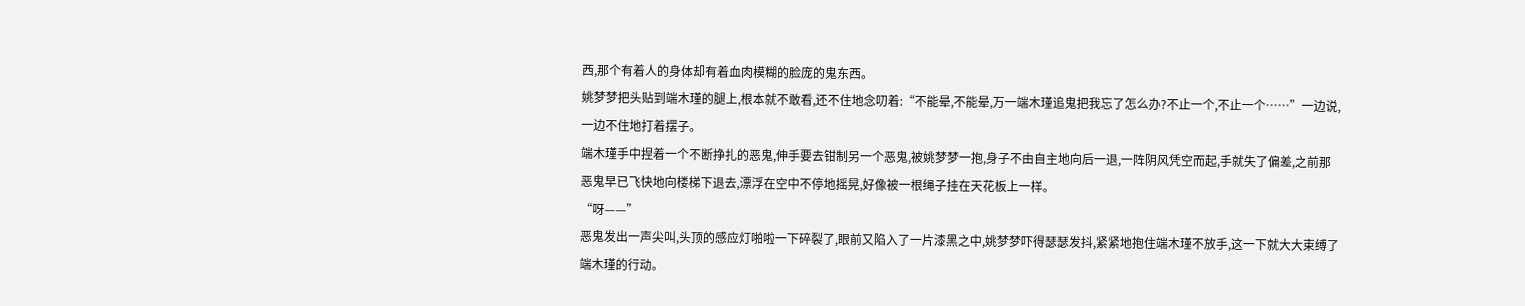西,那个有着人的身体却有着血肉模糊的脸庞的鬼东西。
姚梦梦把头贴到端木瑾的腿上,根本就不敢看,还不住地念叨着:“不能晕,不能晕,万一端木瑾追鬼把我忘了怎么办?不止一个,不止一个……”一边说,一边不住地打着摆子。
端木瑾手中捏着一个不断挣扎的恶鬼,伸手要去钳制另一个恶鬼,被姚梦梦一抱,身子不由自主地向后一退,一阵阴风凭空而起,手就失了偏差,之前那恶鬼早已飞快地向楼梯下退去,漂浮在空中不停地摇晃,好像被一根绳子挂在天花板上一样。
“呀——”
恶鬼发出一声尖叫,头顶的感应灯啪啦一下碎裂了,眼前又陷入了一片漆黑之中,姚梦梦吓得瑟瑟发抖,紧紧地抱住端木瑾不放手,这一下就大大束缚了端木瑾的行动。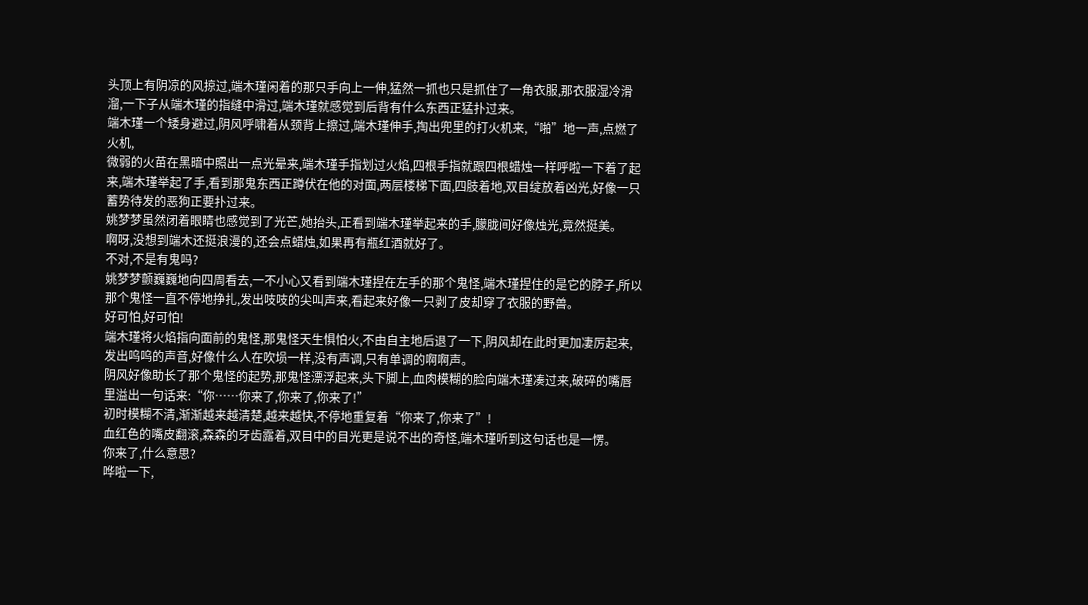头顶上有阴凉的风掠过,端木瑾闲着的那只手向上一伸,猛然一抓也只是抓住了一角衣服,那衣服湿冷滑溜,一下子从端木瑾的指缝中滑过,端木瑾就感觉到后背有什么东西正猛扑过来。
端木瑾一个矮身避过,阴风呼啸着从颈背上擦过,端木瑾伸手,掏出兜里的打火机来,“啪”地一声,点燃了火机,
微弱的火苗在黑暗中照出一点光晕来,端木瑾手指划过火焰,四根手指就跟四根蜡烛一样呼啦一下着了起来,端木瑾举起了手,看到那鬼东西正蹲伏在他的对面,两层楼梯下面,四肢着地,双目绽放着凶光,好像一只蓄势待发的恶狗正要扑过来。
姚梦梦虽然闭着眼睛也感觉到了光芒,她抬头,正看到端木瑾举起来的手,朦胧间好像烛光,竟然挺美。
啊呀,没想到端木还挺浪漫的,还会点蜡烛,如果再有瓶红酒就好了。
不对,不是有鬼吗?
姚梦梦颤巍巍地向四周看去,一不小心又看到端木瑾捏在左手的那个鬼怪,端木瑾捏住的是它的脖子,所以那个鬼怪一直不停地挣扎,发出吱吱的尖叫声来,看起来好像一只剥了皮却穿了衣服的野兽。
好可怕,好可怕!
端木瑾将火焰指向面前的鬼怪,那鬼怪天生惧怕火,不由自主地后退了一下,阴风却在此时更加凄厉起来,发出呜呜的声音,好像什么人在吹埙一样,没有声调,只有单调的啊啊声。
阴风好像助长了那个鬼怪的起势,那鬼怪漂浮起来,头下脚上,血肉模糊的脸向端木瑾凑过来,破碎的嘴唇里溢出一句话来:“你……你来了,你来了,你来了!”
初时模糊不清,渐渐越来越清楚,越来越快,不停地重复着“你来了,你来了”!
血红色的嘴皮翻滚,森森的牙齿露着,双目中的目光更是说不出的奇怪,端木瑾听到这句话也是一愣。
你来了,什么意思?
哗啦一下,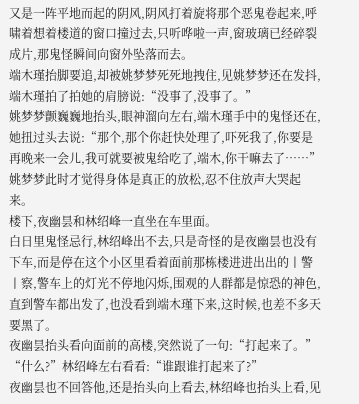又是一阵平地而起的阴风,阴风打着旋将那个恶鬼卷起来,呼啸着想着楼道的窗口撞过去,只听哗啦一声,窗玻璃已经碎裂成片,那鬼怪瞬间向窗外坠落而去。
端木瑾抬脚要追,却被姚梦梦死死地拽住,见姚梦梦还在发抖,端木瑾拍了拍她的肩膀说:“没事了,没事了。”
姚梦梦颤巍巍地抬头,眼神溜向左右,端木瑾手中的鬼怪还在,她扭过头去说:“那个,那个你赶快处理了,吓死我了,你要是再晚来一会儿,我可就要被鬼给吃了,端木,你干嘛去了……”姚梦梦此时才觉得身体是真正的放松,忍不住放声大哭起来。
楼下,夜幽昙和林绍峰一直坐在车里面。
白日里鬼怪忌行,林绍峰出不去,只是奇怪的是夜幽昙也没有下车,而是停在这个小区里看着面前那栋楼进进出出的丨警丨察,警车上的灯光不停地闪烁,围观的人群都是惊恐的神色,直到警车都出发了,也没看到端木瑾下来,这时候,也差不多天要黑了。
夜幽昙抬头看向面前的高楼,突然说了一句:“打起来了。”
“什么?”林绍峰左右看看:“谁跟谁打起来了?”
夜幽昙也不回答他,还是抬头向上看去,林绍峰也抬头上看,见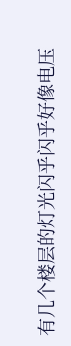有几个楼层的灯光闪乎闪乎好像电压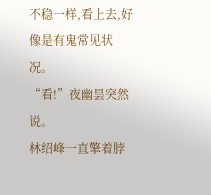不稳一样,看上去,好像是有鬼常见状况。
“看!”夜幽昙突然说。
林绍峰一直擎着脖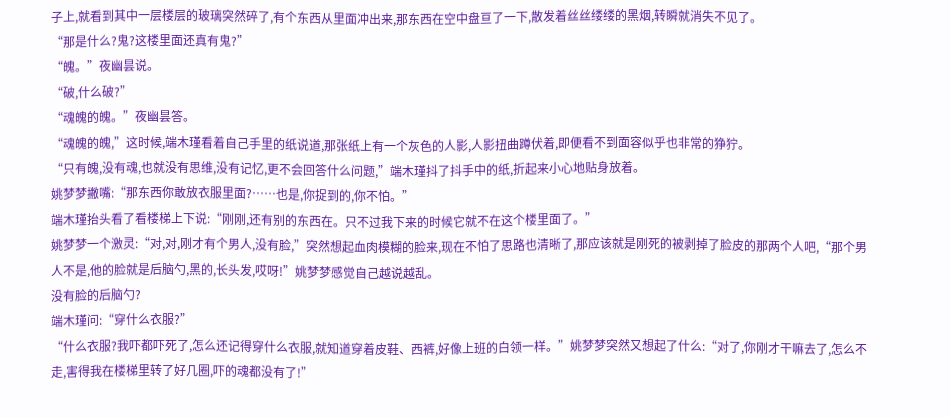子上,就看到其中一层楼层的玻璃突然碎了,有个东西从里面冲出来,那东西在空中盘亘了一下,散发着丝丝缕缕的黑烟,转瞬就消失不见了。
“那是什么?鬼?这楼里面还真有鬼?”
“魄。”夜幽昙说。
“破,什么破?”
“魂魄的魄。”夜幽昙答。
“魂魄的魄,”这时候,端木瑾看着自己手里的纸说道,那张纸上有一个灰色的人影,人影扭曲蹲伏着,即便看不到面容似乎也非常的狰狞。
“只有魄,没有魂,也就没有思维,没有记忆,更不会回答什么问题,”端木瑾抖了抖手中的纸,折起来小心地贴身放着。
姚梦梦撇嘴:“那东西你敢放衣服里面?……也是,你捉到的,你不怕。”
端木瑾抬头看了看楼梯上下说:“刚刚,还有别的东西在。只不过我下来的时候它就不在这个楼里面了。”
姚梦梦一个激灵:“对,对,刚才有个男人,没有脸,”突然想起血肉模糊的脸来,现在不怕了思路也清晰了,那应该就是刚死的被剥掉了脸皮的那两个人吧,“那个男人不是,他的脸就是后脑勺,黑的,长头发,哎呀!”姚梦梦感觉自己越说越乱。
没有脸的后脑勺?
端木瑾问:“穿什么衣服?”
“什么衣服?我吓都吓死了,怎么还记得穿什么衣服,就知道穿着皮鞋、西裤,好像上班的白领一样。”姚梦梦突然又想起了什么:“对了,你刚才干嘛去了,怎么不走,害得我在楼梯里转了好几圈,吓的魂都没有了!”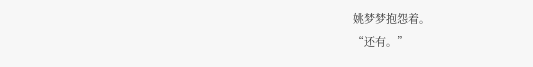姚梦梦抱怨着。
“还有。”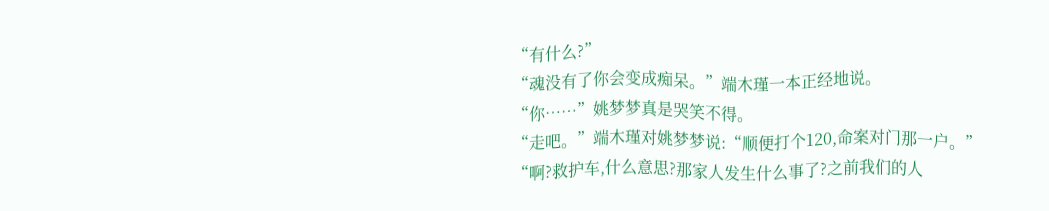“有什么?”
“魂没有了你会变成痴呆。”端木瑾一本正经地说。
“你……”姚梦梦真是哭笑不得。
“走吧。”端木瑾对姚梦梦说:“顺便打个120,命案对门那一户。”
“啊?救护车,什么意思?那家人发生什么事了?之前我们的人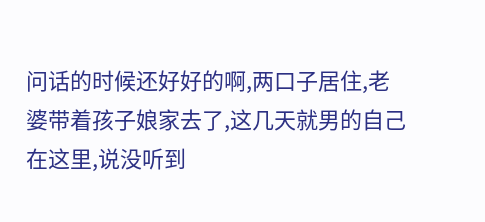问话的时候还好好的啊,两口子居住,老婆带着孩子娘家去了,这几天就男的自己在这里,说没听到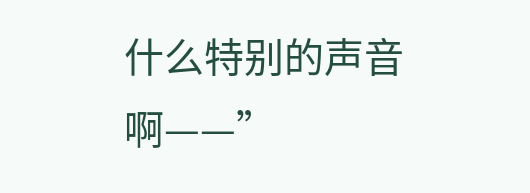什么特别的声音啊——”